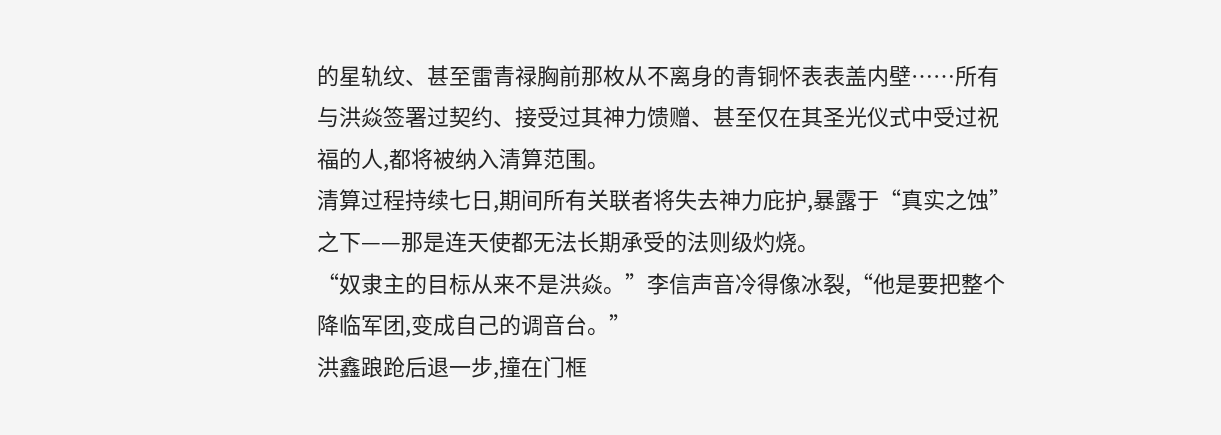的星轨纹、甚至雷青禄胸前那枚从不离身的青铜怀表表盖内壁……所有与洪焱签署过契约、接受过其神力馈赠、甚至仅在其圣光仪式中受过祝福的人,都将被纳入清算范围。
清算过程持续七日,期间所有关联者将失去神力庇护,暴露于“真实之蚀”之下——那是连天使都无法长期承受的法则级灼烧。
“奴隶主的目标从来不是洪焱。”李信声音冷得像冰裂,“他是要把整个降临军团,变成自己的调音台。”
洪鑫踉跄后退一步,撞在门框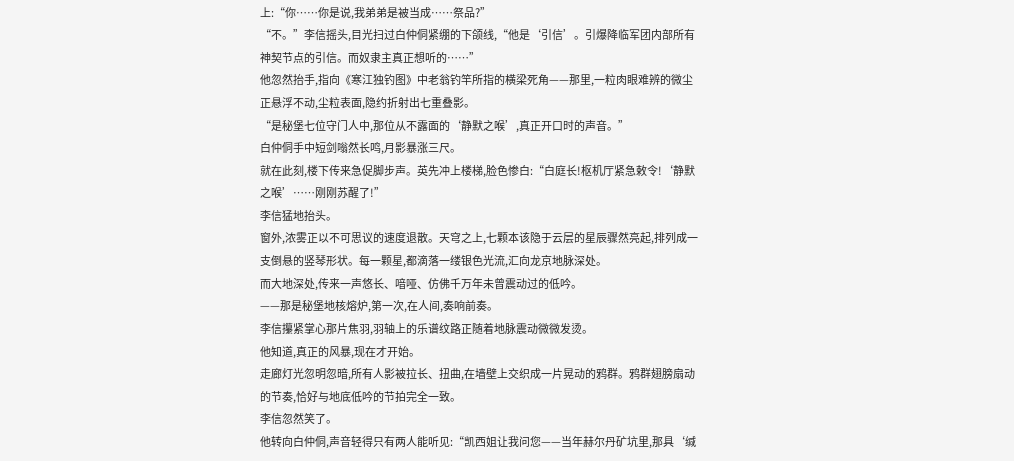上:“你……你是说,我弟弟是被当成……祭品?”
“不。”李信摇头,目光扫过白仲侗紧绷的下颌线,“他是‘引信’。引爆降临军团内部所有神契节点的引信。而奴隶主真正想听的……”
他忽然抬手,指向《寒江独钓图》中老翁钓竿所指的横梁死角——那里,一粒肉眼难辨的微尘正悬浮不动,尘粒表面,隐约折射出七重叠影。
“是秘堡七位守门人中,那位从不露面的‘静默之喉’,真正开口时的声音。”
白仲侗手中短剑嗡然长鸣,月影暴涨三尺。
就在此刻,楼下传来急促脚步声。英先冲上楼梯,脸色惨白:“白庭长!枢机厅紧急敕令!‘静默之喉’……刚刚苏醒了!”
李信猛地抬头。
窗外,浓雾正以不可思议的速度退散。天穹之上,七颗本该隐于云层的星辰骤然亮起,排列成一支倒悬的竖琴形状。每一颗星,都滴落一缕银色光流,汇向龙京地脉深处。
而大地深处,传来一声悠长、喑哑、仿佛千万年未曾震动过的低吟。
——那是秘堡地核熔炉,第一次,在人间,奏响前奏。
李信攥紧掌心那片焦羽,羽轴上的乐谱纹路正随着地脉震动微微发烫。
他知道,真正的风暴,现在才开始。
走廊灯光忽明忽暗,所有人影被拉长、扭曲,在墙壁上交织成一片晃动的鸦群。鸦群翅膀扇动的节奏,恰好与地底低吟的节拍完全一致。
李信忽然笑了。
他转向白仲侗,声音轻得只有两人能听见:“凯西姐让我问您——当年赫尔丹矿坑里,那具‘缄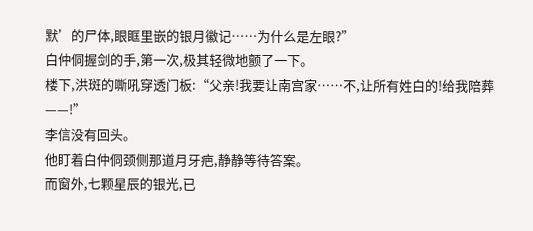默’的尸体,眼眶里嵌的银月徽记……为什么是左眼?”
白仲侗握剑的手,第一次,极其轻微地颤了一下。
楼下,洪斑的嘶吼穿透门板:“父亲!我要让南宫家……不,让所有姓白的!给我陪葬——!”
李信没有回头。
他盯着白仲侗颈侧那道月牙疤,静静等待答案。
而窗外,七颗星辰的银光,已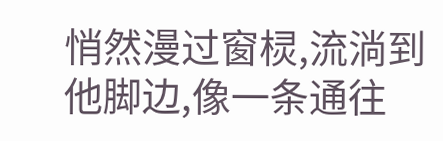悄然漫过窗棂,流淌到他脚边,像一条通往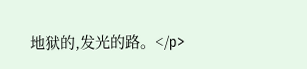地狱的,发光的路。</p>